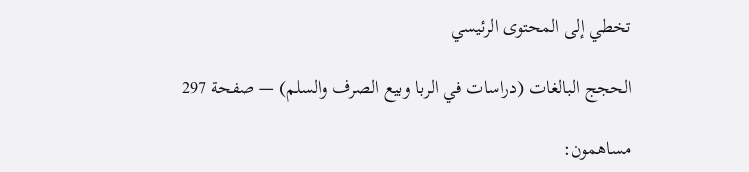تخطي إلى المحتوى الرئيسي

الحجج البالغات (دراسات في الربا وبيع الصرف والسلم) — صفحة 297

مساهمون: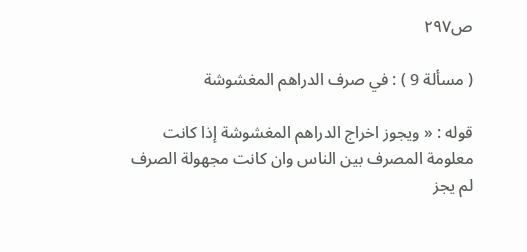ص٢٩٧

( مسألة 9 ) : في صرف الدراهم المغشوشة

قوله : « ويجوز اخراج الدراهم المغشوشة إذا كانت معلومة المصرف بين الناس وان كانت مجهولة الصرف لم يجز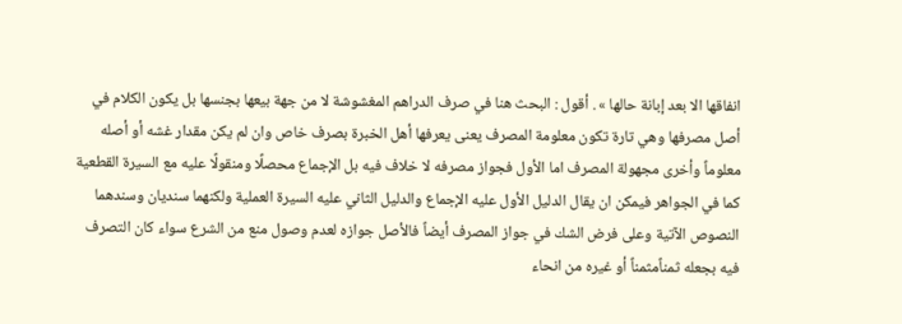انفاقها الا بعد إبانة حالها » . أقول : البحث هنا في صرف الدراهم المغشوشة لا من جهة بيعها بجنسها بل يكون الكلام في أصل مصرفها وهي تارة تكون معلومة المصرف يعنى يعرفها أهل الخبرة بصرف خاص وان لم يكن مقدار غشه أو أصله معلوماً وأخرى مجهولة المصرف اما الأول فجواز مصرفه لا خلاف فيه بل الإجماع محصلًا ومنقولًا عليه مع السيرة القطعية كما في الجواهر فيمكن ان يقال الدليل الأول عليه الإجماع والدليل الثاني عليه السيرة العملية ولكنهما سنديان وسندهما النصوص الآتية وعلى فرض الشك في جواز المصرف أيضاً فالأصل جوازه لعدم وصول منع من الشرع سواء كان التصرف فيه بجعله ثمناًمثمناً أو غيره من انحاء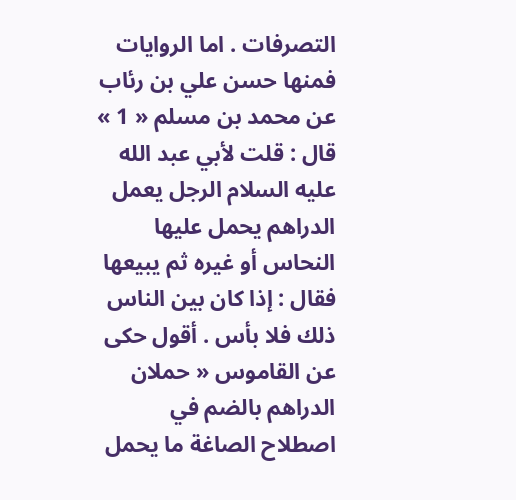التصرفات . اما الروايات فمنها حسن علي بن رئاب عن محمد بن مسلم « 1 » قال : قلت لأبي عبد الله عليه السلام الرجل يعمل الدراهم يحمل عليها النحاس أو غيره ثم يبيعها فقال : إذا كان بين الناس ذلك فلا بأس . أقول حكى عن القاموس « حملان الدراهم بالضم في اصطلاح الصاغة ما يحمل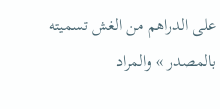على الدراهم من الغش تسميته بالمصدر » والمراد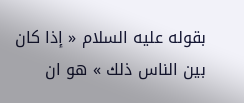بقوله عليه السلام « إذا كان بين الناس ذلك » هو ان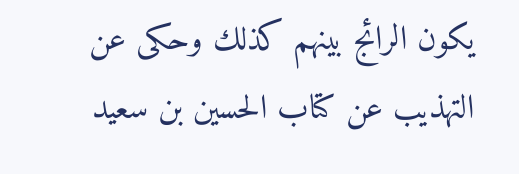يكون الرائج بينهم كذلك وحكى عن التهذيب عن كتاب الحسين بن سعيد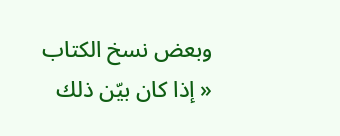وبعض نسخ الكتاب « إذا كان بيّن ذلك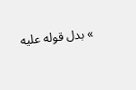» بدل قوله عليه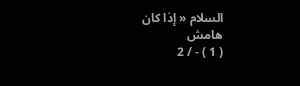السلام « إذا كان
هامش
( 1 ) - / 2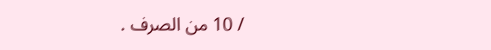/ 10 من الصرف .